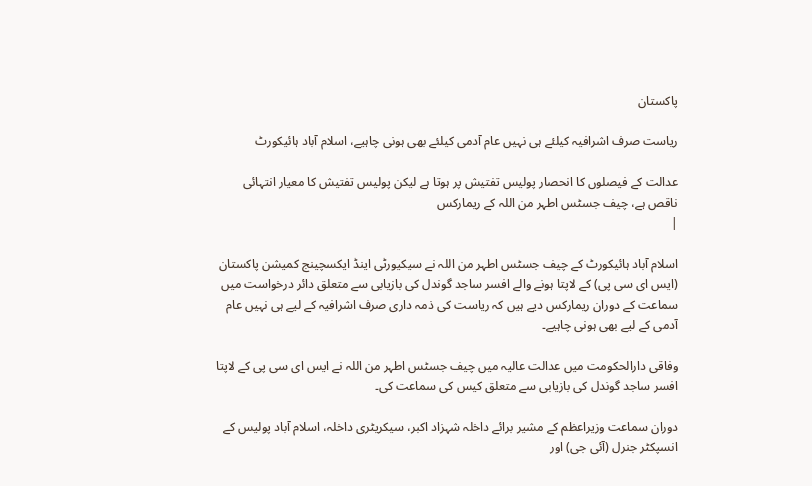پاکستان

ریاست صرف اشرافیہ کیلئے ہی نہیں عام آدمی کیلئے بھی ہونی چاہیے، اسلام آباد ہائیکورٹ

عدالت کے فیصلوں کا انحصار پولیس تفتیش پر ہوتا ہے لیکن پولیس تفتیش کا معیار انتہائی ناقص ہے، چیف جسٹس اطہر من اللہ کے ریمارکس
|

اسلام آباد ہائیکورٹ کے چیف جسٹس اطہر من اللہ نے سیکیورٹی اینڈ ایکسچینج کمیشن پاکستان (ایس ای سی پی) کے لاپتا ہونے والے افسر ساجد گوندل کی بازیابی سے متعلق دائر درخواست میں سماعت کے دوران ریمارکس دیے ہیں کہ ریاست کی ذمہ داری صرف اشرافیہ کے لیے ہی نہیں عام آدمی کے لیے بھی ہونی چاہیے۔

وفاقی دارالحکومت میں عدالت عالیہ میں چیف جسٹس اطہر من اللہ نے ایس ای سی پی کے لاپتا افسر ساجد گوندل کی بازیابی سے متعلق کیس کی سماعت کی۔

دوران سماعت وزیراعظم کے مشیر برائے داخلہ شہزاد اکبر، سیکریٹری داخلہ، اسلام آباد پولیس کے انسپکٹر جنرل (آئی جی) اور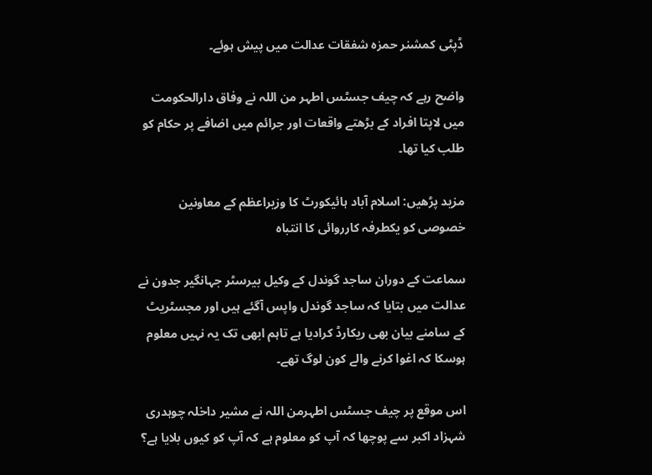ڈپٹی کمشنر حمزہ شفقات عدالت میں پیش ہوئے۔

واضح رہے کہ چیف جسٹس اطہر من اللہ نے وفاق دارالحکومت میں لاپتا افراد کے بڑھتے واقعات اور جرائم میں اضافے پر حکام کو طلب کیا تھا۔

مزید پڑھیں: اسلام آباد ہائیکورٹ کا وزیراعظم کے معاونین خصوصی کو یکطرفہ کارروائی کا انتباہ

سماعت کے دوران ساجد گوندل کے وکیل بیرسٹر جہانگیر جدون نے عدالت میں بتایا کہ ساجد گوندل واپس آگئے ہیں اور مجسٹریٹ کے سامنے بیان بھی ریکارڈ کرادیا ہے تاہم ابھی تک یہ نہیں معلوم ہوسکا کہ اغوا کرنے والے کون لوگ تھے۔

اس موقع پر چیف جسٹس اطہرمن اللہ نے مشیر داخلہ چوہدری شہزاد اکبر سے پوچھا کہ آپ کو معلوم ہے کہ آپ کو کیوں بلایا ہے؟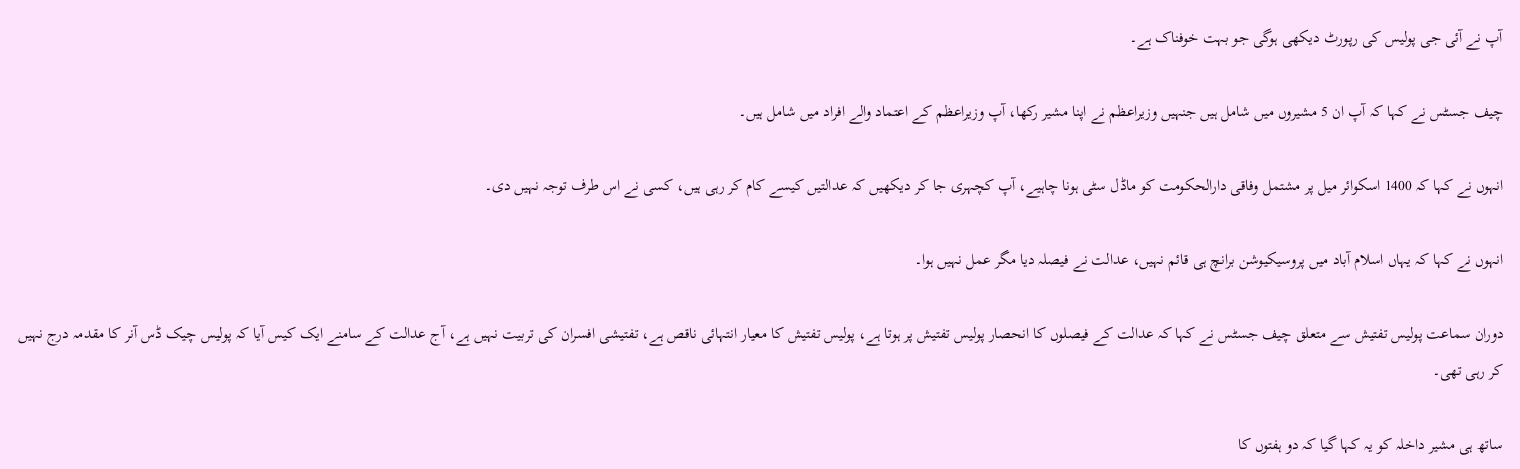آپ نے آئی جی پولیس کی رپورٹ دیکھی ہوگی جو بہت خوفناک ہے۔

چیف جسٹس نے کہا کہ آپ ان 5 مشیروں میں شامل ہیں جنہیں وزیراعظم نے اپنا مشیر رکھا، آپ وزیراعظم کے اعتماد والے افراد میں شامل ہیں۔

انہوں نے کہا کہ 1400 اسکوائر میل پر مشتمل وفاقی دارالحکومت کو ماڈل سٹی ہونا چاہیے، آپ کچہری جا کر دیکھیں کہ عدالتیں کیسے کام کر رہی ہیں، کسی نے اس طرف توجہ نہیں دی۔

انہوں نے کہا کہ یہاں اسلام آباد میں پروسیکیوشن برانچ ہی قائم نہیں، عدالت نے فیصلہ دیا مگر عمل نہیں ہوا۔

دوران سماعت پولیس تفتیش سے متعلق چیف جسٹس نے کہا کہ عدالت کے فیصلوں کا انحصار پولیس تفتیش پر ہوتا ہے، پولیس تفتیش کا معیار انتہائی ناقص ہے، تفتیشی افسران کی تربیت نہیں ہے، آج عدالت کے سامنے ایک کیس آیا کہ پولیس چیک ڈس آنر کا مقدمہ درج نہیں کر رہی تھی۔

ساتھ ہی مشیر داخلہ کو یہ کہا گیا کہ دو ہفتوں کا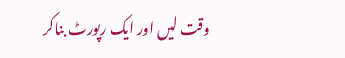وقت لیں اور ایک رپورٹ بناکر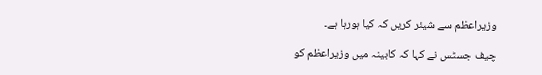وزیراعظم سے شیئر کریں کہ کیا ہورہا ہے۔

چیف جسٹس نے کہا کہ کابینہ میں وزیراعظم کو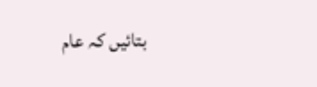بتائیں کہ عام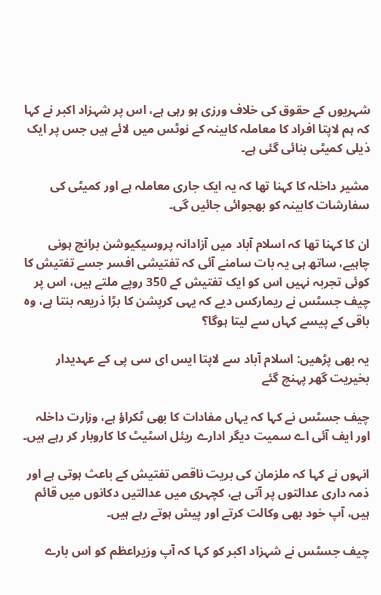شہریوں کے حقوق کی خلاف ورزی ہو رہی ہے، اس پر شہزاد اکبر نے کہا کہ ہم لاپتا افراد کا معاملہ کابینہ کے نوٹس میں لائے ہیں جس پر ایک ذیلی کمیٹی بنائی گئی ہے۔

مشیر داخلہ کا کہنا تھا کہ یہ ایک جاری معاملہ ہے اور کمیٹی کی سفارشات کابینہ کو بھجوائی جائیں گی۔

ان کا کہنا تھا کہ اسلام آباد میں آزادانہ پروسیکیوشن برانچ ہونی چاہیے، ساتھ ہی یہ بات سامنے آئی کہ تفتیشی افسر جسے تفتیش کا کوئی تجربہ نہیں اس کو ایک تفتیش کے 350 روپے ملتے ہیں، اس پر چیف جسٹس نے ریمارکس دیے کہ یہی کرپشن کا بڑا ذریعہ بنتا ہے، وہ باقی کے پیسے کہاں سے لیتا ہوگا؟

یہ بھی پڑھیں: اسلام آباد سے لاپتا ایس ای سی پی کے عہدیدار بخیریت گھر پہنچ گئے

چیف جسٹس نے کہا کہ یہاں مفادات کا بھی ٹکراؤ ہے، وزارت داخلہ اور ایف آئی اے سمیت دیگر ادارے ریئل اسٹیٹ کا کاروبار کر رہے ہیں۔

انہوں نے کہا کہ ملزمان کی بریت ناقص تفتیش کے باعث ہوتی ہے اور ذمہ داری عدالتوں پر آتی ہے، کچہری میں عدالتیں دکانوں میں قائم ہیں، آپ خود بھی وکالت کرتے اور پیش ہوتے رہے ہیں۔

چیف جسٹس نے شہزاد اکبر کو کہا کہ آپ وزیراعظم کو اس بارے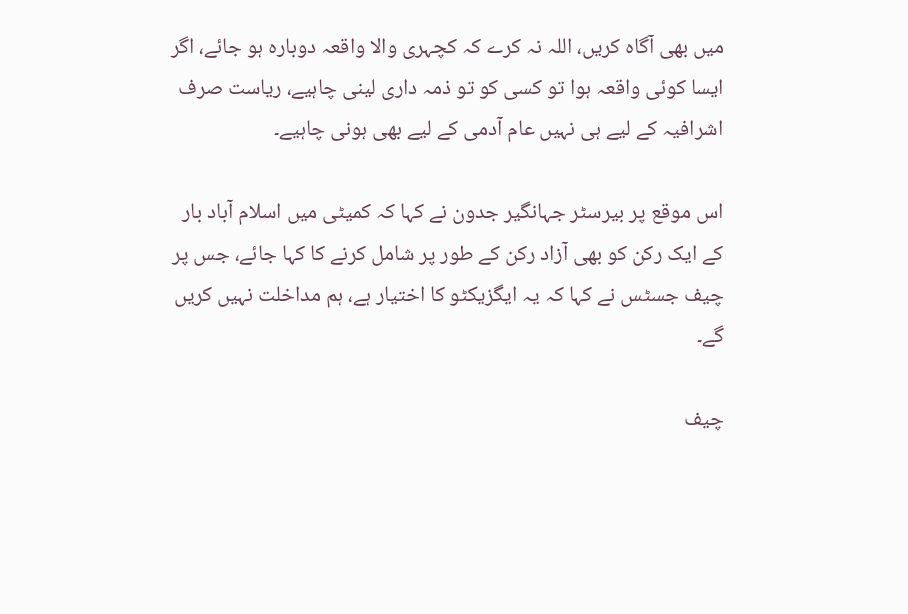میں بھی آگاہ کریں، اللہ نہ کرے کہ کچہری والا واقعہ دوبارہ ہو جائے، اگر ایسا کوئی واقعہ ہوا تو کسی کو تو ذمہ داری لینی چاہیے، ریاست صرف اشرافیہ کے لیے ہی نہیں عام آدمی کے لیے بھی ہونی چاہیے۔

اس موقع پر بیرسٹر جہانگیر جدون نے کہا کہ کمیٹی میں اسلام آباد بار کے ایک رکن کو بھی آزاد رکن کے طور پر شامل کرنے کا کہا جائے، جس پر چیف جسٹس نے کہا کہ یہ ایگزیکٹو کا اختیار ہے، ہم مداخلت نہیں کریں گے۔

چیف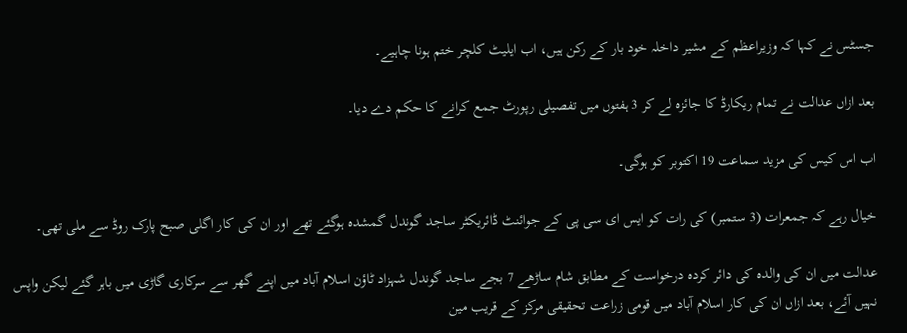جسٹس نے کہا کہ وزیراعظم کے مشیر داخلہ خود بار کے رکن ہیں، اب ایلیٹ کلچر ختم ہونا چاہیے۔

بعد ازاں عدالت نے تمام ریکارڈ کا جائزہ لے کر 3 ہفتوں میں تفصیلی رپورٹ جمع کرانے کا حکم دے دیا۔

اب اس کیس کی مزید سماعت 19 اکتوبر کو ہوگی۔

خیال رہے کہ جمعرات (3 ستمبر) کی رات کو ایس ای سی پی کے جوائنٹ ڈائریکٹر ساجد گوندل گمشدہ ہوگئے تھے اور ان کی کار اگلی صبح پارک روڈ سے ملی تھی۔

عدالت میں ان کی والدہ کی دائر کردہ درخواست کے مطابق شام ساڑھے 7 بجے ساجد گوندل شہزاد ٹاؤن اسلام آباد میں اپنے گھر سے سرکاری گاڑی میں باہر گئے لیکن واپس نہیں آئے، بعد ازاں ان کی کار اسلام آباد میں قومی زراعت تحقیقی مرکز کے قریب مین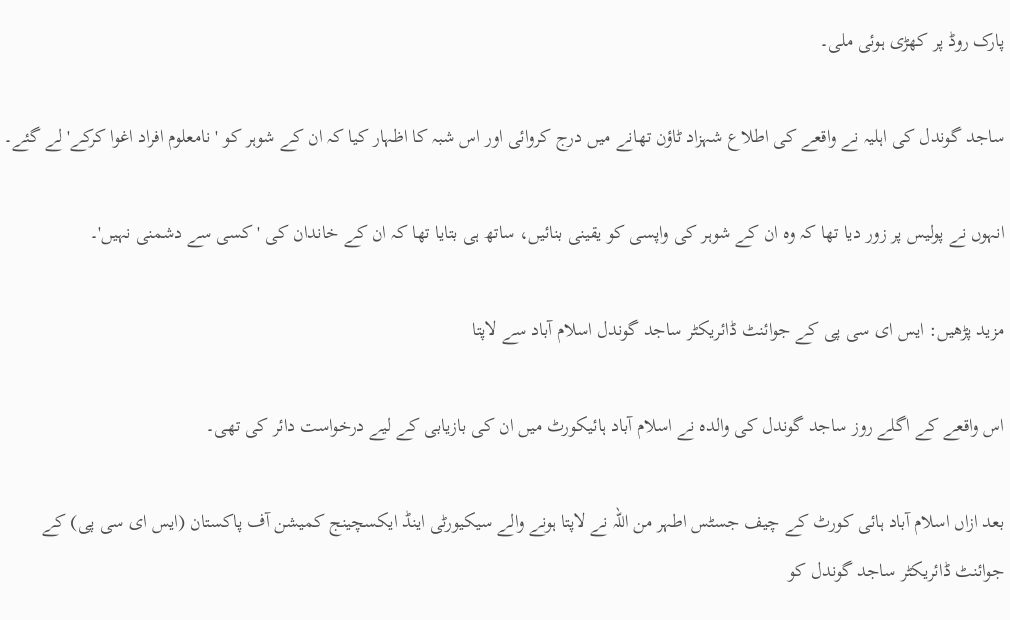پارک روڈ پر کھڑی ہوئی ملی۔

ساجد گوندل کی اہلیہ نے واقعے کی اطلاع شہزاد ٹاؤن تھانے میں درج کروائی اور اس شبہ کا اظہار کیا کہ ان کے شوہر کو 'نامعلوم افراد اغوا کرکے' لے گئے۔

انہوں نے پولیس پر زور دیا تھا کہ وہ ان کے شوہر کی واپسی کو یقینی بنائیں، ساتھ ہی بتایا تھا کہ ان کے خاندان کی 'کسی سے دشمنی نہیں'۔

مزید پڑھیں: ایس ای سی پی کے جوائنٹ ڈائریکٹر ساجد گوندل اسلام آباد سے لاپتا

اس واقعے کے اگلے روز ساجد گوندل کی والدہ نے اسلام آباد ہائیکورٹ میں ان کی بازیابی کے لیے درخواست دائر کی تھی۔

بعد ازاں اسلام آباد ہائی کورٹ کے چیف جسٹس اطہر من اللہ نے لاپتا ہونے والے سیکیورٹی اینڈ ایکسچینج کمیشن آف پاکستان (ایس ای سی پی) کے جوائنٹ ڈائریکٹر ساجد گوندل کو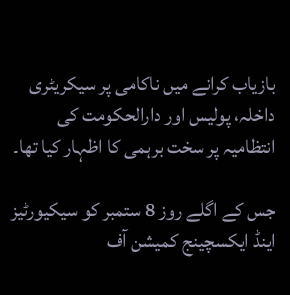بازیاب کرانے میں ناکامی پر سیکریٹری داخلہ، پولیس اور دارالحکومت کی انتظامیہ پر سخت برہمی کا اظہار کیا تھا۔

جس کے اگلے روز 8 ستمبر کو سیکیورٹیز اینڈ ایکسچینج کمیشن آف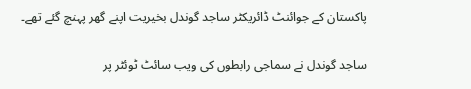پاکستان کے جوائنٹ ڈائریکٹر ساجد گوندل بخیریت اپنے گھر پہنچ گئے تھے۔

ساجد گوندل نے سماجی رابطوں کی ویب سائٹ ٹوئٹر پر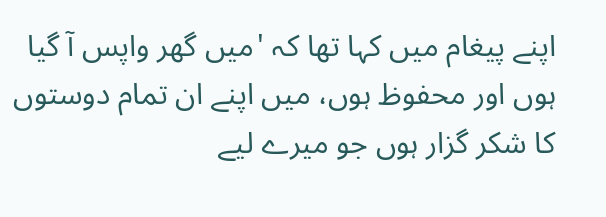اپنے پیغام میں کہا تھا کہ 'میں گھر واپس آ گیا ہوں اور محفوظ ہوں، میں اپنے ان تمام دوستوں کا شکر گزار ہوں جو میرے لیے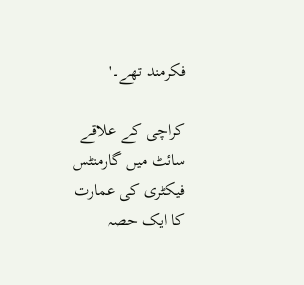فکرمند تھے۔'

کراچی کے علاقے سائٹ میں گارمنٹس فیکٹری کی عمارت کا ایک حصہ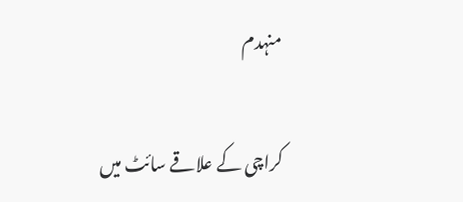منہدم

کراچی کے علاقے سائٹ میں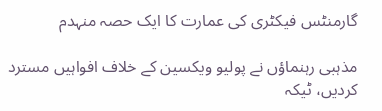گارمنٹس فیکٹری کی عمارت کا ایک حصہ منہدم

مذہبی رہنماؤں نے پولیو ویکسین کے خلاف افواہیں مسترد کردیں، ٹیکہ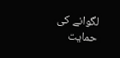لگوانے کی حمایت